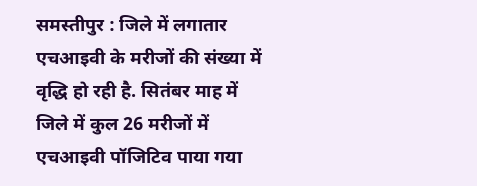समस्तीपुर : जिले में लगातार एचआइवी के मरीजों की संख्या में वृद्धि हो रही है. सितंबर माह में जिले में कुल 26 मरीजों में एचआइवी पॉजिटिव पाया गया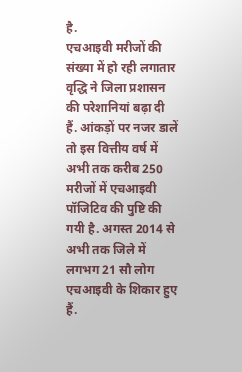है.
एचआइवी मरीजों की संख्या में हो रही लगातार वृद्धि ने जिला प्रशासन की परेशानियां बढ़ा दी हैं. आंकड़ों पर नजर डालें तो इस वित्तीय वर्ष में अभी तक करीब 250 मरीजों में एचआइवी पॉजिटिव की पुष्टि की गयी है. अगस्त 2014 से अभी तक जिले में लगभग 21 सौ लोग एचआइवी के शिकार हुए हैं.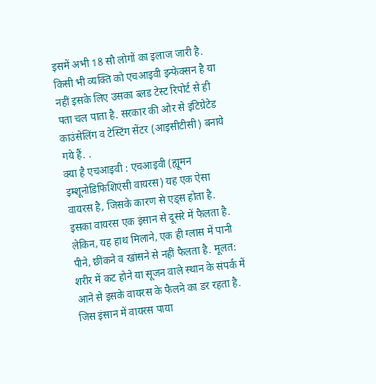इसमें अभी 18 सौ लोगों का इलाज जारी है. किसी भी व्यक्ति को एचआइवी इन्फेक्सन है या नहीं इसके लिए उसका ब्लड टेस्ट रिपोर्ट से ही पता चल पाता है. सरकार की ओर से इंटिग्रेटेड काउंसेलिंग व टेस्टिंग सेंटर (आइसीटीसी) बनाये गये हैं. .
क्या है एचआइवी : एचआइवी (ह्यूमन इम्शूनोडिफिशिएंसी वायरस) यह एक ऐसा वायरस है, जिसके कारण से एड्स होता है. इसका वायरस एक इंसान से दूसरे में फैलता है. लेकिन, यह हाथ मिलाने, एक ही ग्लास में पानी पीने, छींकने व खांसने से नहीं फैलता है. मूलत: शरीर में कट होने या सूजन वाले स्थान के संपर्क में आने से इसके वायरस के फैलने का डर रहता है.
जिस इंसान में वायरस पाया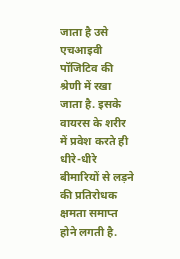जाता है उसे एचआइवी पॉजिटिव की श्रेणी में रखा जाता है. इसके वायरस के शरीर में प्रवेश करते ही धीरे-धीरे बीमारियों से लड़ने की प्रतिरोधक क्षमता समाप्त होने लगती है.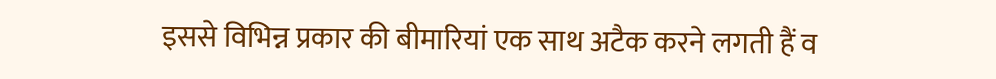इससे विभिन्न प्रकार की बीमारियां एक साथ अटैक करने लगती हैं व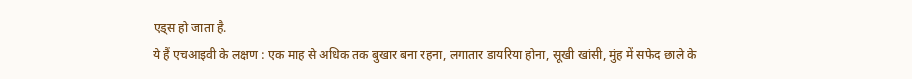एड्स हो जाता है.
ये हैं एचआइवी के लक्षण : एक माह से अधिक तक बुखार बना रहना, लगातार डायरिया होना, सूखी खांसी, मुंह में सफेद छाले के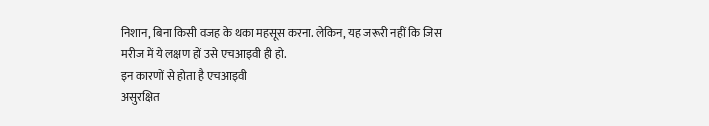निशान, बिना किसी वजह के थका महसूस करना. लेकिन, यह जरूरी नहीं कि जिस मरीज में ये लक्षण हों उसे एचआइवी ही हो.
इन कारणों से होता है एचआइवी
असुरक्षित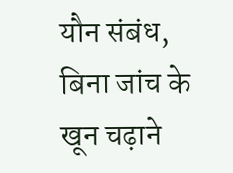यौन संबंध, बिना जांच के खून चढ़ाने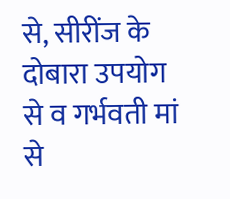से, सीरींज के दोबारा उपयोग से व गर्भवती मां से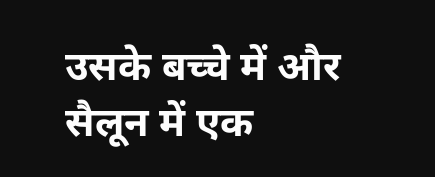उसके बच्चे में और सैलून में एक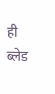ही ब्लेड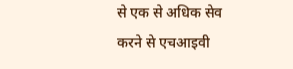से एक से अधिक सेव करने से एचआइवी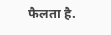फैलता है.